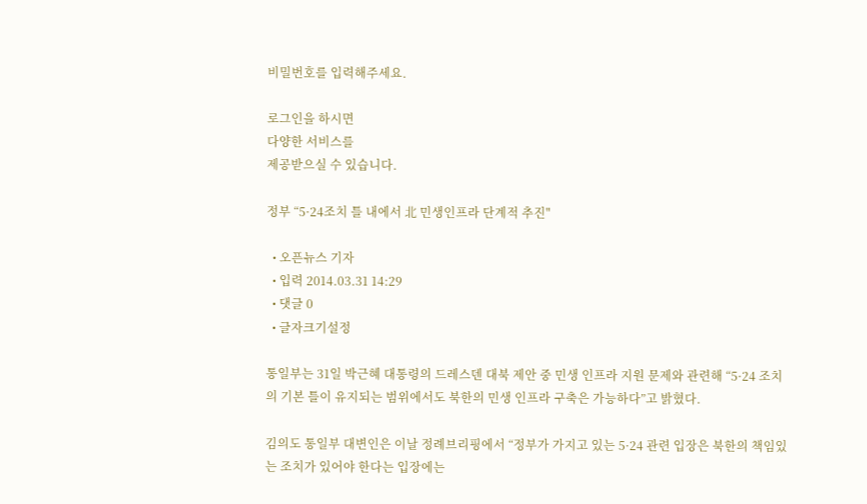비밀번호를 입력해주세요.

로그인을 하시면
다양한 서비스를
제공받으실 수 있습니다.

정부 “5·24조치 틀 내에서 北 민생인프라 단계적 추진"

  • 오픈뉴스 기자
  • 입력 2014.03.31 14:29
  • 댓글 0
  • 글자크기설정

통일부는 31일 박근혜 대통령의 드레스덴 대북 제안 중 민생 인프라 지원 문제와 관련해 “5·24 조치의 기본 틀이 유지되는 범위에서도 북한의 민생 인프라 구축은 가능하다”고 밝혔다.

김의도 통일부 대변인은 이날 정례브리핑에서 “정부가 가지고 있는 5·24 관련 입장은 북한의 책임있는 조치가 있어야 한다는 입장에는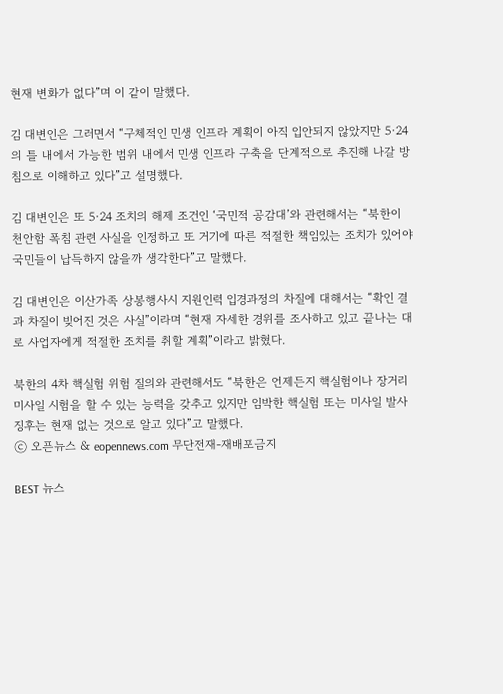현재 변화가 없다”며 이 같이 말했다.

김 대변인은 그러면서 “구체적인 민생 인프라 계획이 아직 입안되지 않았지만 5·24의 틀 내에서 가능한 범위 내에서 민생 인프라 구축을 단계적으로 추진해 나갈 방침으로 이해하고 있다”고 설명했다.

김 대변인은 또 5·24 조치의 해제 조건인 ‘국민적 공감대’와 관련해서는 “북한이 천안함 폭침 관련 사실을 인정하고 또 거기에 따른 적절한 책임있는 조치가 있어야 국민들이 납득하지 않을까 생각한다”고 말했다.

김 대변인은 이산가족 상봉행사시 지원인력 입경과정의 차질에 대해서는 “확인 결과 차질이 빚어진 것은 사실”이라며 “현재 자세한 경위를 조사하고 있고 끝나는 대로 사업자에게 적절한 조치를 취할 계획”이라고 밝혔다.

북한의 4차 핵실험 위험 질의와 관련해서도 “북한은 언제든지 핵실험이나 장거리 미사일 시험을 할 수 있는 능력을 갖추고 있지만 임박한 핵실험 또는 미사일 발사 징후는 현재 없는 것으로 알고 있다”고 말했다.
ⓒ 오픈뉴스 & eopennews.com 무단전재-재배포금지

BEST 뉴스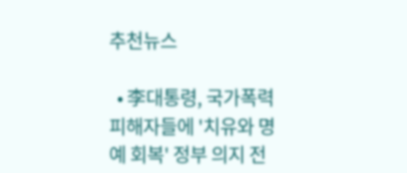추천뉴스

  • 李대통령, 국가폭력 피해자들에 '치유와 명예 회복' 정부 의지 전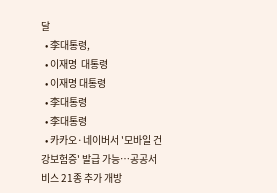달
  • 李대통령,
  • 이재명  대통령
  • 이재명 대통령
  • 李대통령
  • 李대통령
  • 카카오·네이버서 '모바일 건강보험증' 발급 가능…공공서비스 21종 추가 개방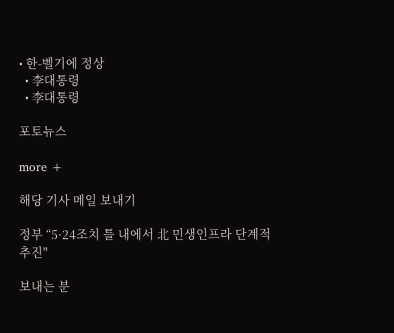• 한-벨기에 정상
  • 李대통령
  • 李대통령

포토뉴스

more +

해당 기사 메일 보내기

정부 “5·24조치 틀 내에서 北 민생인프라 단계적 추진"

보내는 분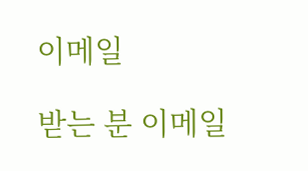이메일

받는 분 이메일